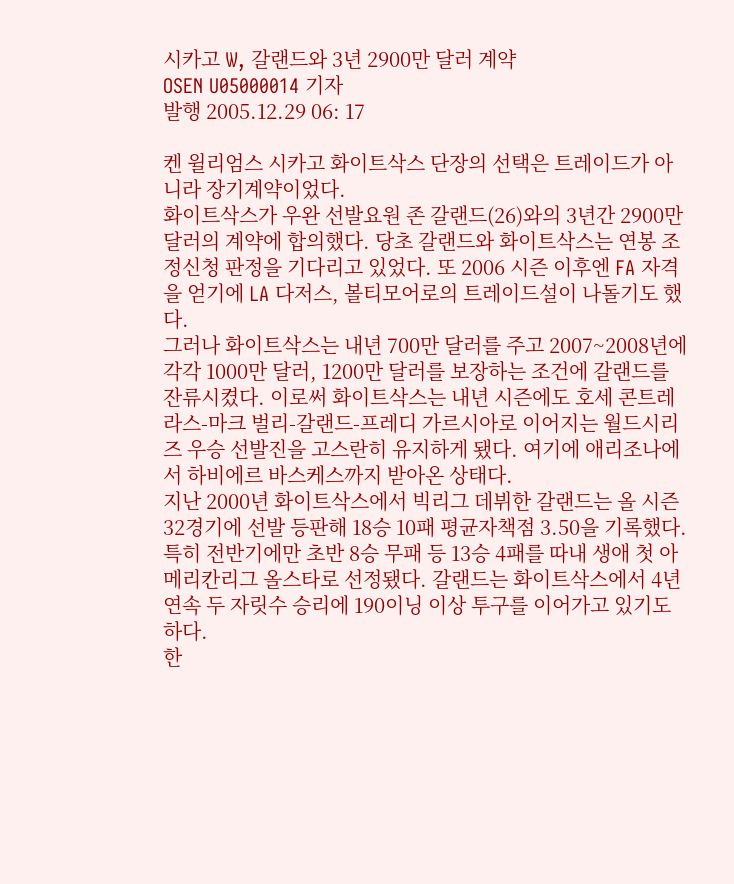시카고 W, 갈랜드와 3년 2900만 달러 계약
OSEN U05000014 기자
발행 2005.12.29 06: 17

켄 윌리엄스 시카고 화이트삭스 단장의 선택은 트레이드가 아니라 장기계약이었다.
화이트삭스가 우완 선발요원 존 갈랜드(26)와의 3년간 2900만 달러의 계약에 합의했다. 당초 갈랜드와 화이트삭스는 연봉 조정신청 판정을 기다리고 있었다. 또 2006 시즌 이후엔 FA 자격을 얻기에 LA 다저스, 볼티모어로의 트레이드설이 나돌기도 했다.
그러나 화이트삭스는 내년 700만 달러를 주고 2007~2008년에 각각 1000만 달러, 1200만 달러를 보장하는 조건에 갈랜드를 잔류시켰다. 이로써 화이트삭스는 내년 시즌에도 호세 콘트레라스-마크 벌리-갈랜드-프레디 가르시아로 이어지는 월드시리즈 우승 선발진을 고스란히 유지하게 됐다. 여기에 애리조나에서 하비에르 바스케스까지 받아온 상태다.
지난 2000년 화이트삭스에서 빅리그 데뷔한 갈랜드는 올 시즌 32경기에 선발 등판해 18승 10패 평균자책점 3.50을 기록했다. 특히 전반기에만 초반 8승 무패 등 13승 4패를 따내 생애 첫 아메리칸리그 올스타로 선정됐다. 갈랜드는 화이트삭스에서 4년 연속 두 자릿수 승리에 190이닝 이상 투구를 이어가고 있기도 하다.
한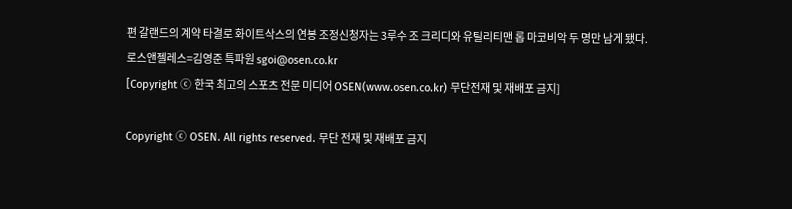편 갈랜드의 계약 타결로 화이트삭스의 연봉 조정신청자는 3루수 조 크리디와 유틸리티맨 롭 마코비악 두 명만 남게 됐다.
로스앤젤레스=김영준 특파원 sgoi@osen.co.kr
[Copyright ⓒ 한국 최고의 스포츠 전문 미디어 OSEN(www.osen.co.kr) 무단전재 및 재배포 금지]

Copyright ⓒ OSEN. All rights reserved. 무단 전재 및 재배포 금지